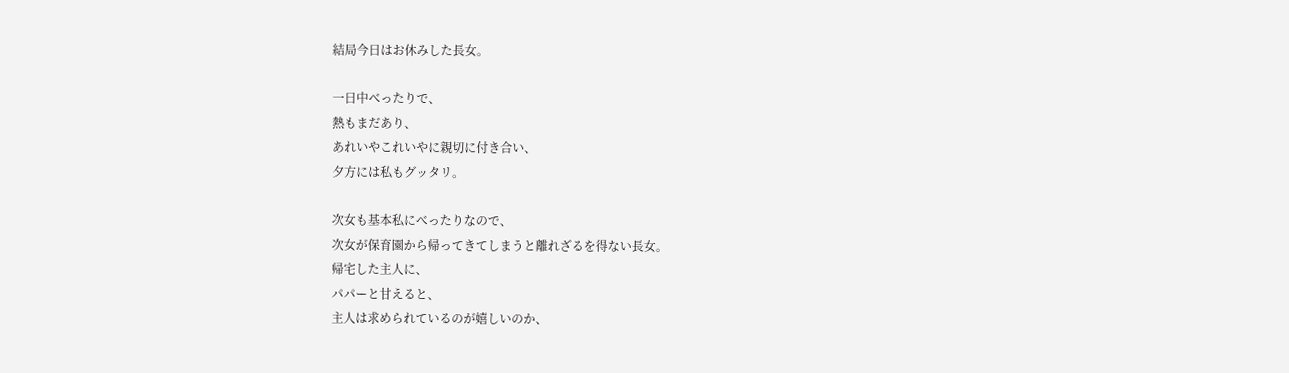結局今日はお休みした長女。

一日中べったりで、
熱もまだあり、
あれいやこれいやに親切に付き合い、
夕方には私もグッタリ。

次女も基本私にべったりなので、
次女が保育園から帰ってきてしまうと離れざるを得ない長女。
帰宅した主人に、
パパーと甘えると、
主人は求められているのが嬉しいのか、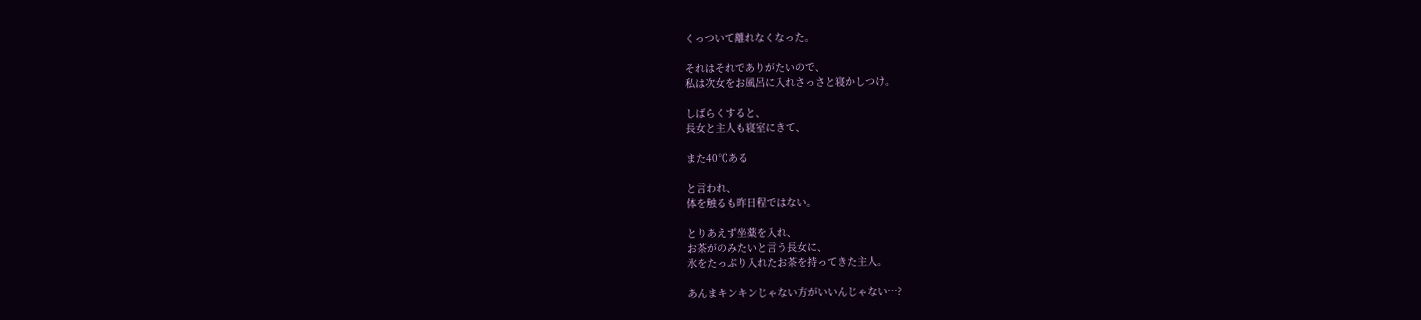くっついて離れなくなった。

それはそれでありがたいので、
私は次女をお風呂に入れさっさと寝かしつけ。

しばらくすると、
長女と主人も寝室にきて、

また40℃ある

と言われ、
体を触るも昨日程ではない。

とりあえず坐薬を入れ、
お茶がのみたいと言う長女に、
氷をたっぷり入れたお茶を持ってきた主人。

あんまキンキンじゃない方がいいんじゃない…?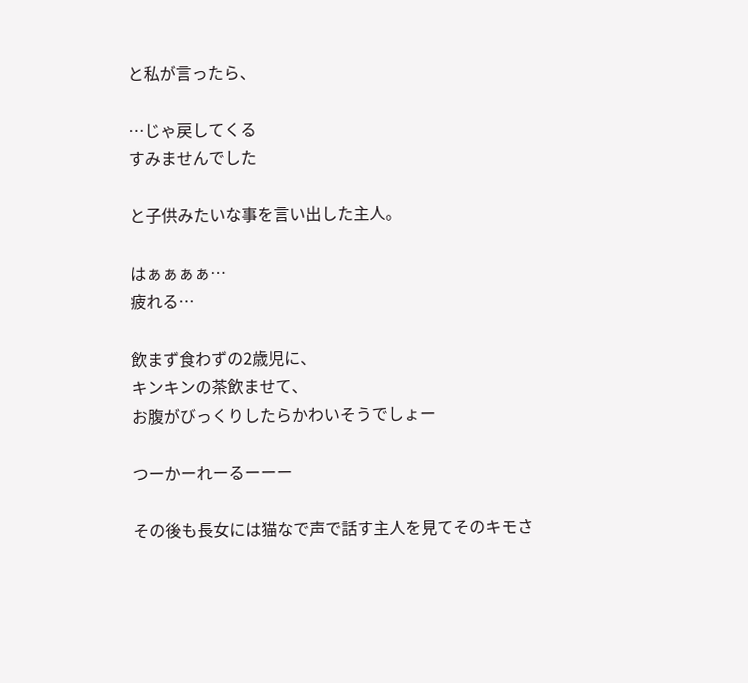と私が言ったら、

…じゃ戻してくる
すみませんでした

と子供みたいな事を言い出した主人。

はぁぁぁぁ…
疲れる…

飲まず食わずの2歳児に、
キンキンの茶飲ませて、
お腹がびっくりしたらかわいそうでしょー

つーかーれーるーーー

その後も長女には猫なで声で話す主人を見てそのキモさ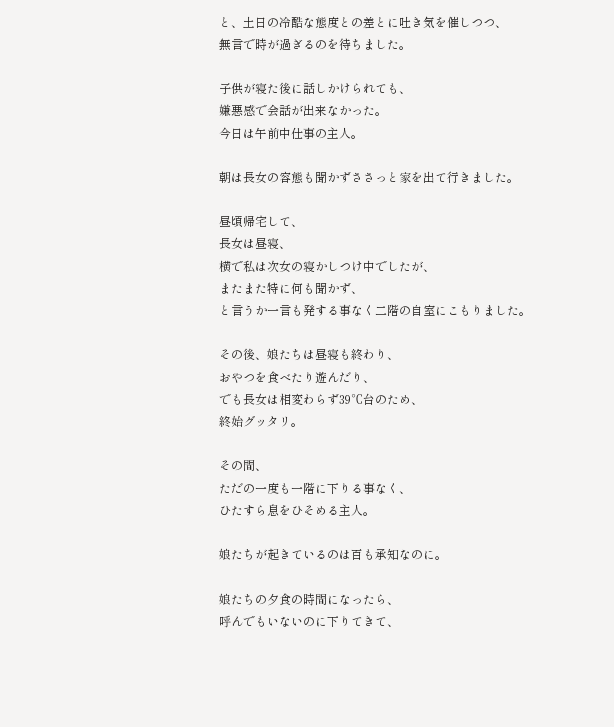と、土日の冷酷な態度との差とに吐き気を催しつつ、
無言で時が過ぎるのを待ちました。

子供が寝た後に話しかけられても、
嫌悪感で会話が出来なかった。
今日は午前中仕事の主人。

朝は長女の容態も聞かずささっと家を出て行きました。

昼頃帰宅して、
長女は昼寝、
横で私は次女の寝かしつけ中でしたが、
またまた特に何も聞かず、
と言うか一言も発する事なく二階の自室にこもりました。

その後、娘たちは昼寝も終わり、
おやつを食べたり遊んだり、
でも長女は相変わらず39℃台のため、
終始グッタリ。

その間、
ただの一度も一階に下りる事なく、
ひたすら息をひそめる主人。

娘たちが起きているのは百も承知なのに。

娘たちの夕食の時間になったら、
呼んでもいないのに下りてきて、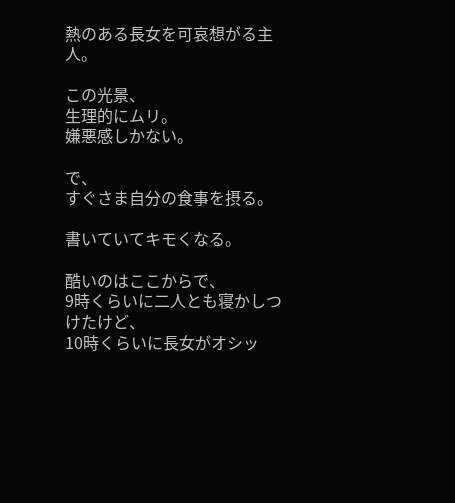熱のある長女を可哀想がる主人。

この光景、
生理的にムリ。
嫌悪感しかない。

で、
すぐさま自分の食事を摂る。

書いていてキモくなる。

酷いのはここからで、
9時くらいに二人とも寝かしつけたけど、
10時くらいに長女がオシッ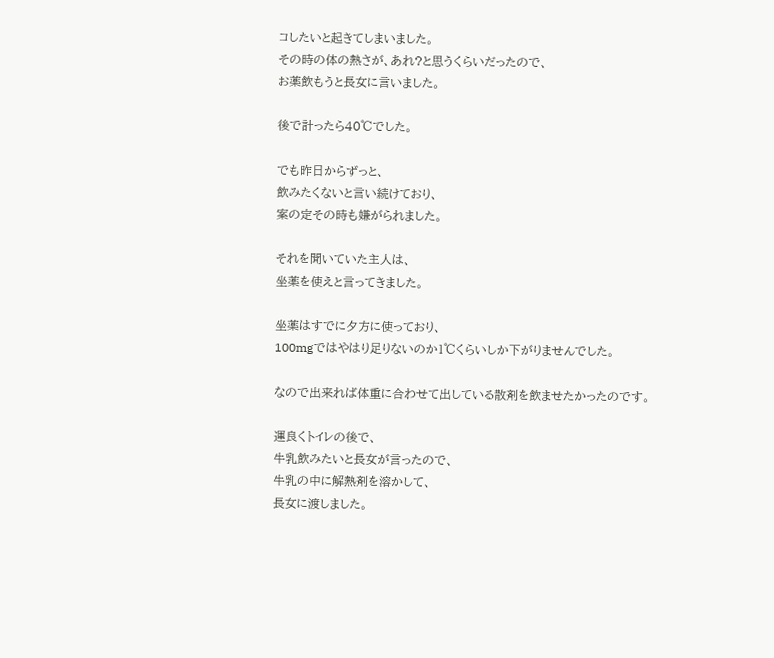コしたいと起きてしまいました。
その時の体の熱さが、あれ?と思うくらいだったので、
お薬飲もうと長女に言いました。

後で計ったら40℃でした。

でも昨日からずっと、
飲みたくないと言い続けており、
案の定その時も嫌がられました。

それを聞いていた主人は、
坐薬を使えと言ってきました。

坐薬はすでに夕方に使っており、
100mgではやはり足りないのか1℃くらいしか下がりませんでした。

なので出来れば体重に合わせて出している散剤を飲ませたかったのです。

運良くトイレの後で、
牛乳飲みたいと長女が言ったので、
牛乳の中に解熱剤を溶かして、
長女に渡しました。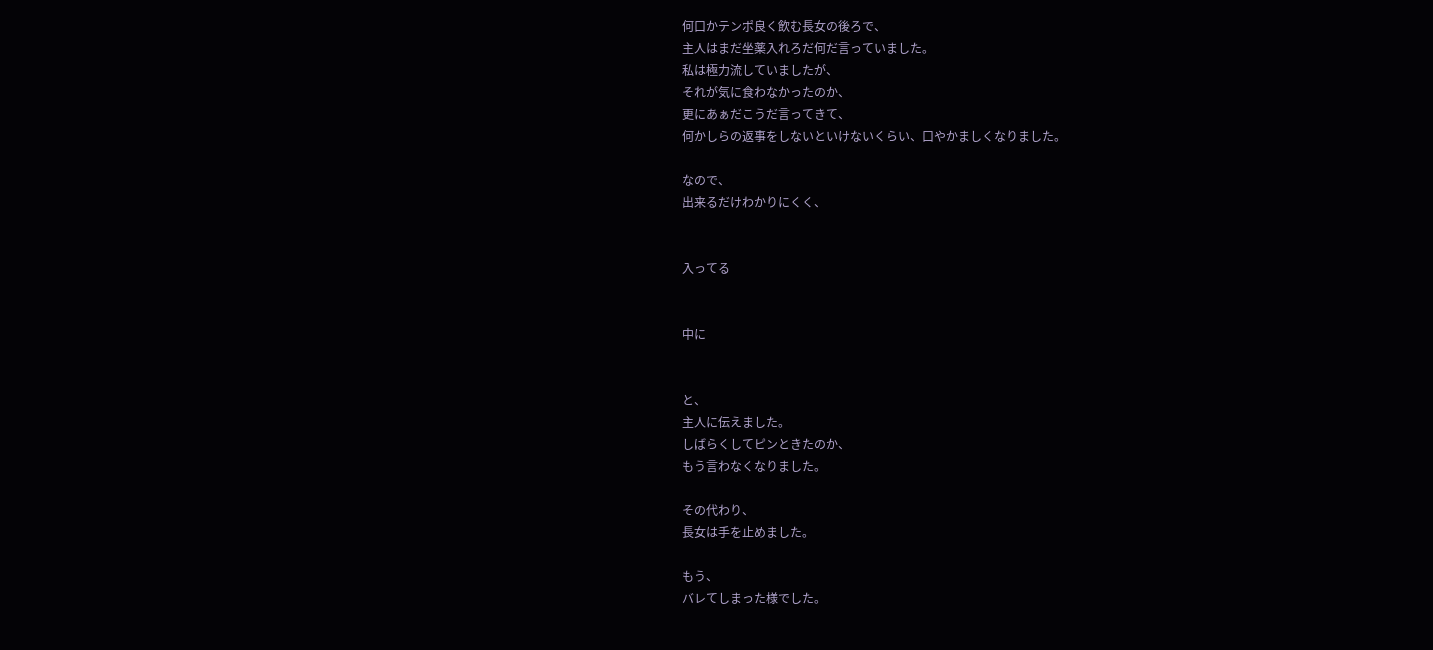何口かテンポ良く飲む長女の後ろで、
主人はまだ坐薬入れろだ何だ言っていました。
私は極力流していましたが、
それが気に食わなかったのか、
更にあぁだこうだ言ってきて、
何かしらの返事をしないといけないくらい、口やかましくなりました。

なので、
出来るだけわかりにくく、


入ってる


中に


と、
主人に伝えました。
しばらくしてピンときたのか、
もう言わなくなりました。

その代わり、
長女は手を止めました。

もう、
バレてしまった様でした。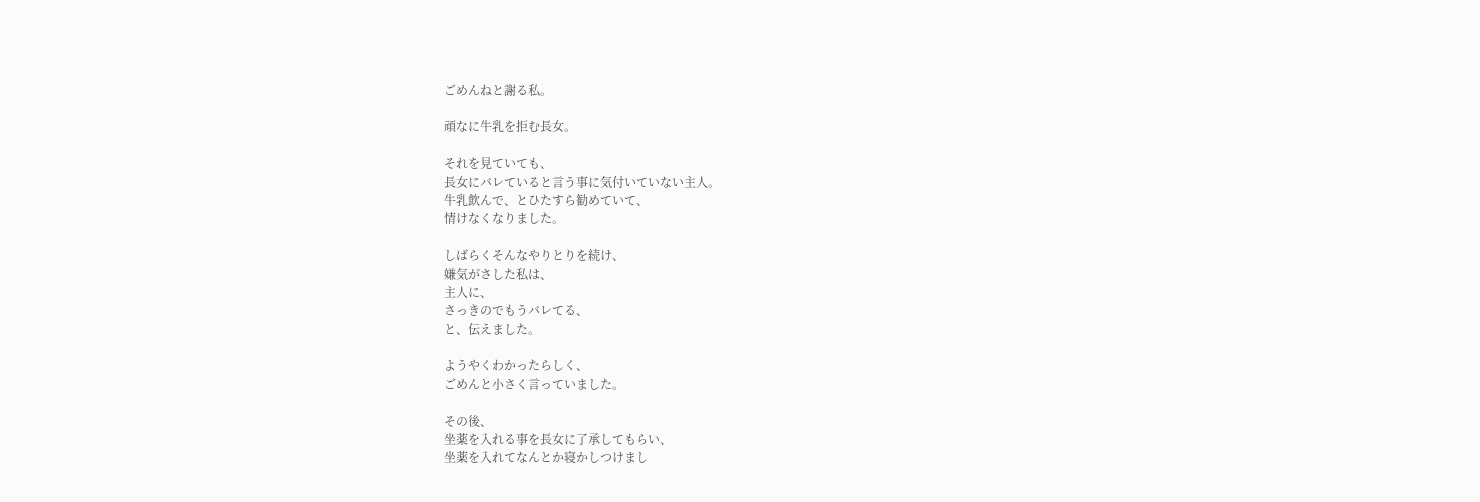ごめんねと謝る私。

頑なに牛乳を拒む長女。

それを見ていても、
長女にバレていると言う事に気付いていない主人。
牛乳飲んで、とひたすら勧めていて、
情けなくなりました。

しばらくそんなやりとりを続け、
嫌気がさした私は、
主人に、
さっきのでもうバレてる、
と、伝えました。

ようやくわかったらしく、
ごめんと小さく言っていました。

その後、
坐薬を入れる事を長女に了承してもらい、
坐薬を入れてなんとか寝かしつけまし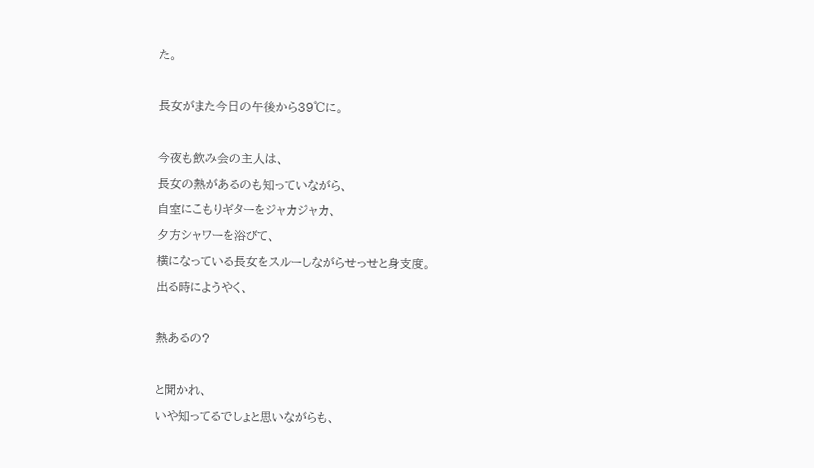た。

長女がまた今日の午後から39℃に。

今夜も飲み会の主人は、
長女の熱があるのも知っていながら、
自室にこもりギターをジャカジャカ、
夕方シャワーを浴びて、
横になっている長女をスルーしながらせっせと身支度。
出る時にようやく、

熱あるの?

と聞かれ、
いや知ってるでしょと思いながらも、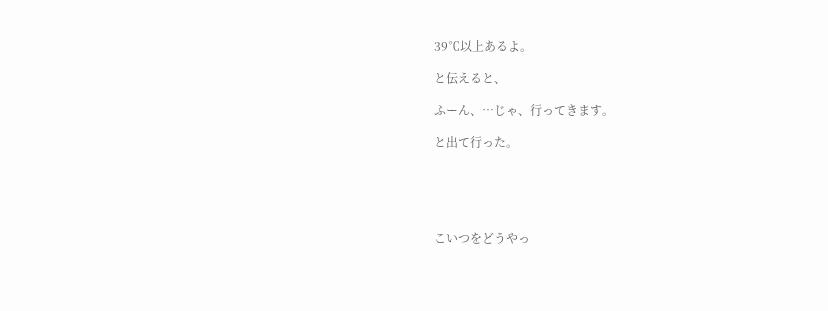39℃以上あるよ。

と伝えると、

ふーん、…じゃ、行ってきます。

と出て行った。





こいつをどうやっ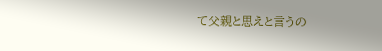て父親と思えと言うの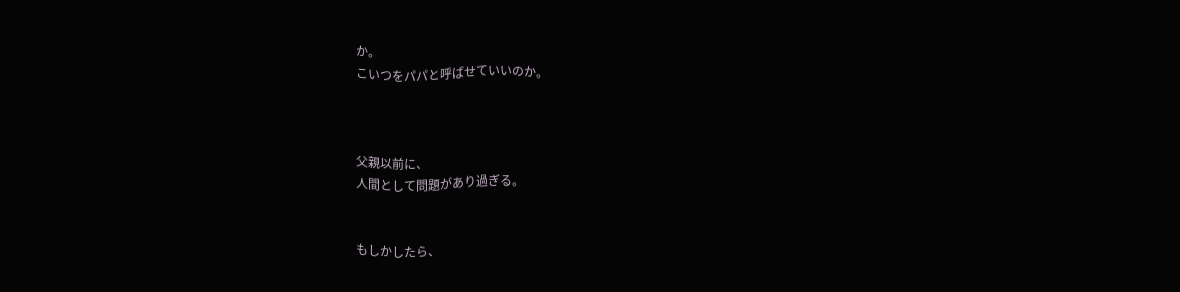か。
こいつをパパと呼ばせていいのか。



父親以前に、
人間として問題があり過ぎる。


もしかしたら、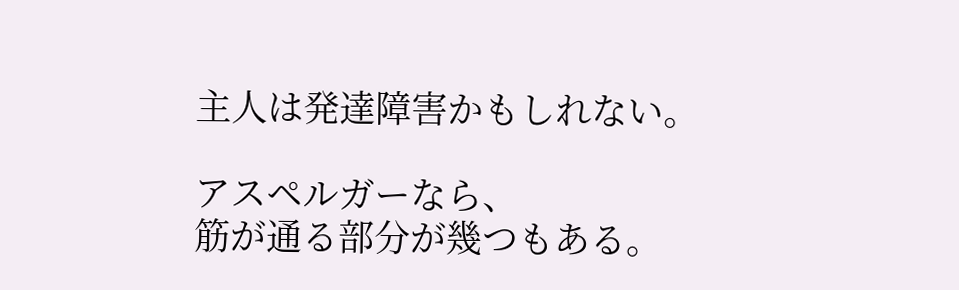主人は発達障害かもしれない。

アスペルガーなら、
筋が通る部分が幾つもある。